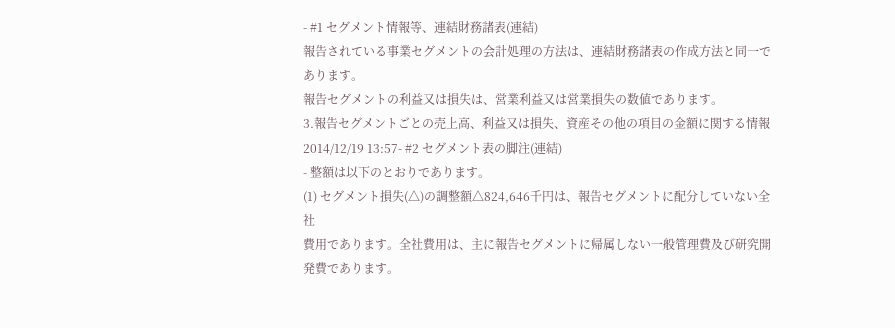- #1 セグメント情報等、連結財務諸表(連結)
報告されている事業セグメントの会計処理の方法は、連結財務諸表の作成方法と同一であります。
報告セグメントの利益又は損失は、営業利益又は営業損失の数値であります。
3.報告セグメントごとの売上高、利益又は損失、資産その他の項目の金額に関する情報
2014/12/19 13:57- #2 セグメント表の脚注(連結)
- 整額は以下のとおりであります。
(1) セグメント損失(△)の調整額△824,646千円は、報告セグメントに配分していない全社
費用であります。全社費用は、主に報告セグメントに帰属しない一般管理費及び研究開発費であります。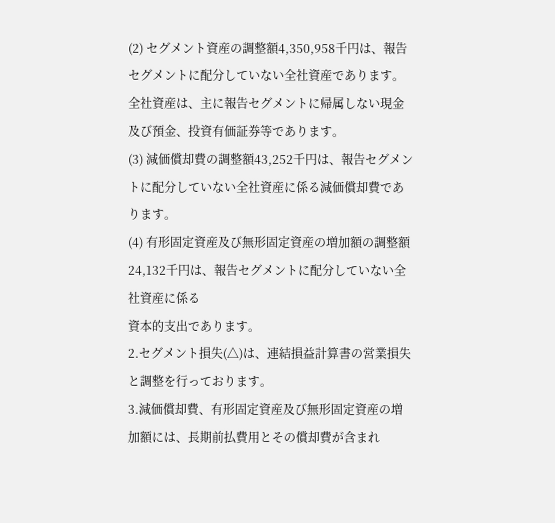(2) セグメント資産の調整額4,350,958千円は、報告セグメントに配分していない全社資産であります。
全社資産は、主に報告セグメントに帰属しない現金及び預金、投資有価証券等であります。
(3) 減価償却費の調整額43,252千円は、報告セグメントに配分していない全社資産に係る減価償却費であります。
(4) 有形固定資産及び無形固定資産の増加額の調整額24,132千円は、報告セグメントに配分していない全社資産に係る
資本的支出であります。
2.セグメント損失(△)は、連結損益計算書の営業損失と調整を行っております。
3.減価償却費、有形固定資産及び無形固定資産の増加額には、長期前払費用とその償却費が含まれ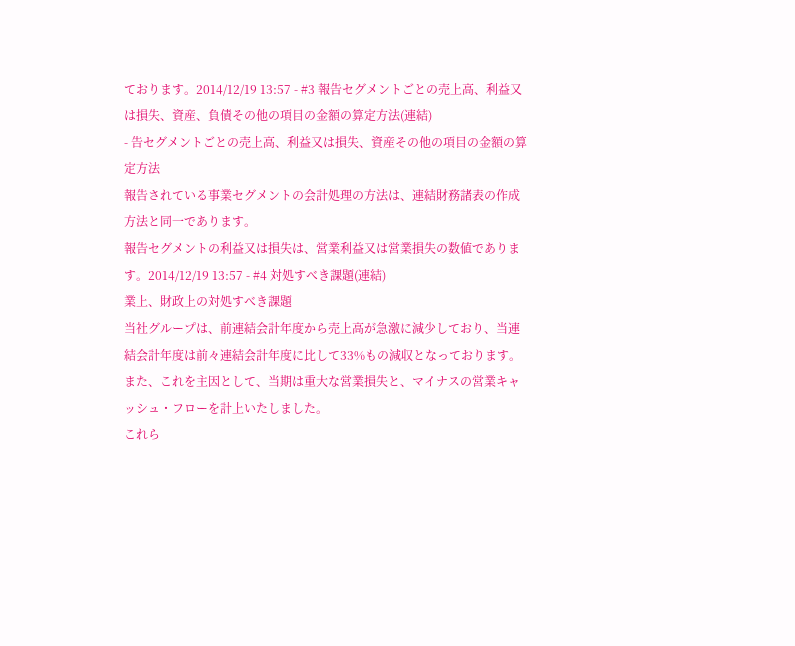ております。2014/12/19 13:57 - #3 報告セグメントごとの売上高、利益又は損失、資産、負債その他の項目の金額の算定方法(連結)
- 告セグメントごとの売上高、利益又は損失、資産その他の項目の金額の算定方法
報告されている事業セグメントの会計処理の方法は、連結財務諸表の作成方法と同一であります。
報告セグメントの利益又は損失は、営業利益又は営業損失の数値であります。2014/12/19 13:57 - #4 対処すべき課題(連結)
業上、財政上の対処すべき課題
当社グループは、前連結会計年度から売上高が急激に減少しており、当連結会計年度は前々連結会計年度に比して33%もの減収となっております。また、これを主因として、当期は重大な営業損失と、マイナスの営業キャッシュ・フローを計上いたしました。
これら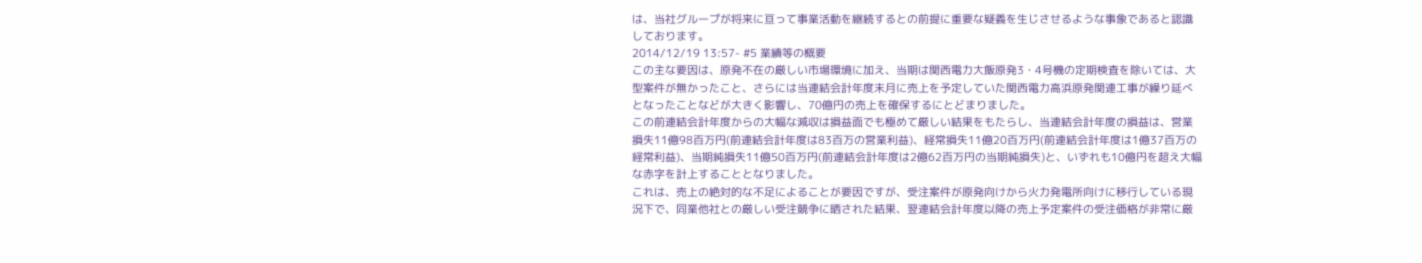は、当社グループが将来に亘って事業活動を継続するとの前提に重要な疑義を生じさせるような事象であると認識しております。
2014/12/19 13:57- #5 業績等の概要
この主な要因は、原発不在の厳しい市場環境に加え、当期は関西電力大飯原発3・4号機の定期検査を除いては、大型案件が無かったこと、さらには当連結会計年度末月に売上を予定していた関西電力高浜原発関連工事が繰り延べとなったことなどが大きく影響し、70億円の売上を確保するにとどまりました。
この前連結会計年度からの大幅な減収は損益面でも極めて厳しい結果をもたらし、当連結会計年度の損益は、営業損失11億98百万円(前連結会計年度は83百万の営業利益)、経常損失11億20百万円(前連結会計年度は1億37百万の経常利益)、当期純損失11億50百万円(前連結会計年度は2億62百万円の当期純損失)と、いずれも10億円を超え大幅な赤字を計上することとなりました。
これは、売上の絶対的な不足によることが要因ですが、受注案件が原発向けから火力発電所向けに移行している現況下で、同業他社との厳しい受注競争に晒された結果、翌連結会計年度以降の売上予定案件の受注価格が非常に厳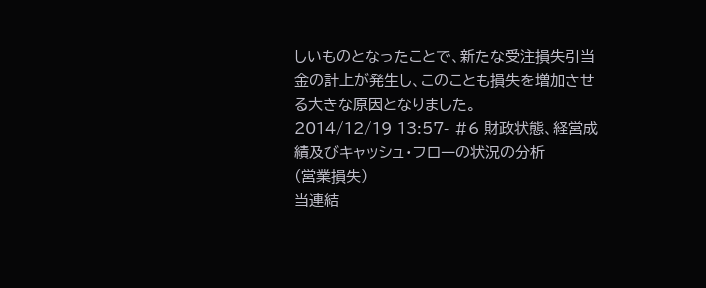しいものとなったことで、新たな受注損失引当金の計上が発生し、このことも損失を増加させる大きな原因となりました。
2014/12/19 13:57- #6 財政状態、経営成績及びキャッシュ・フローの状況の分析
(営業損失)
当連結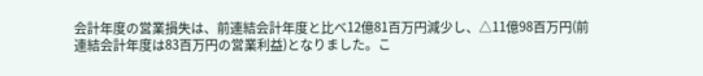会計年度の営業損失は、前連結会計年度と比べ12億81百万円減少し、△11億98百万円(前連結会計年度は83百万円の営業利益)となりました。こ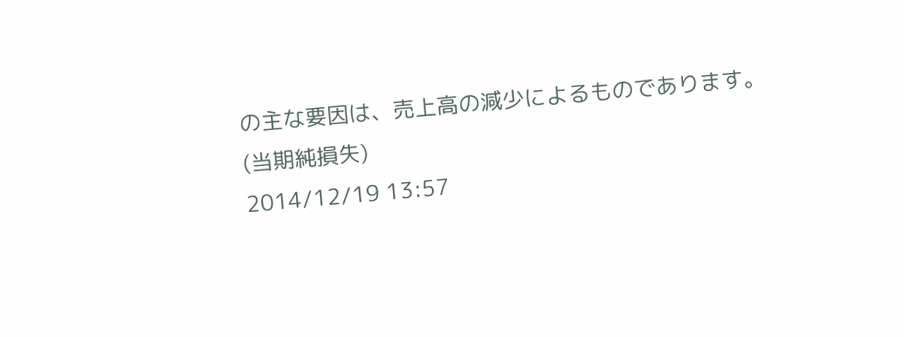の主な要因は、売上高の減少によるものであります。
(当期純損失)
2014/12/19 13:57